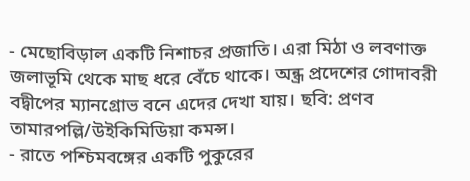- মেছোবিড়াল একটি নিশাচর প্রজাতি। এরা মিঠা ও লবণাক্ত জলাভূমি থেকে মাছ ধরে বেঁচে থাকে। অন্ধ্র প্রদেশের গোদাবরী বদ্বীপের ম্যানগ্রোভ বনে এদের দেখা যায়। ছবি: প্রণব তামারপল্লি/উইকিমিডিয়া কমন্স।
- রাতে পশ্চিমবঙ্গের একটি পুকুরের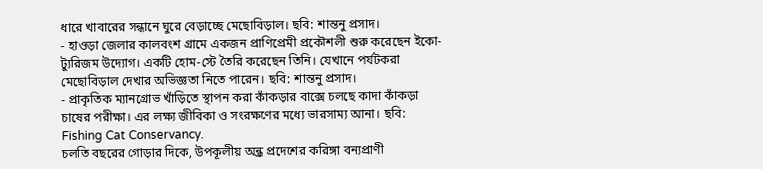ধারে খাবারের সন্ধানে ঘুরে বেড়াচ্ছে মেছোবিড়াল। ছবি: শান্তনু প্রসাদ।
- হাওড়া জেলার কালবংশ গ্রামে একজন প্রাণিপ্রেমী প্রকৌশলী শুরু করেছেন ইকো-ট্যুরিজম উদ্যোগ। একটি হোম-স্টে তৈরি করেছেন তিনি। যেখানে পর্যটকরা মেছোবিড়াল দেখার অভিজ্ঞতা নিতে পারেন। ছবি: শান্তনু প্রসাদ।
- প্রাকৃতিক ম্যানগ্রোভ খাঁড়িতে স্থাপন করা কাঁকড়ার বাক্সে চলছে কাদা কাঁকড়া চাষের পরীক্ষা। এর লক্ষ্য জীবিকা ও সংরক্ষণের মধ্যে ভারসাম্য আনা। ছবি: Fishing Cat Conservancy.
চলতি বছরের গোড়ার দিকে, উপকূলীয় অন্ধ্র প্রদেশের করিঙ্গা বন্যপ্রাণী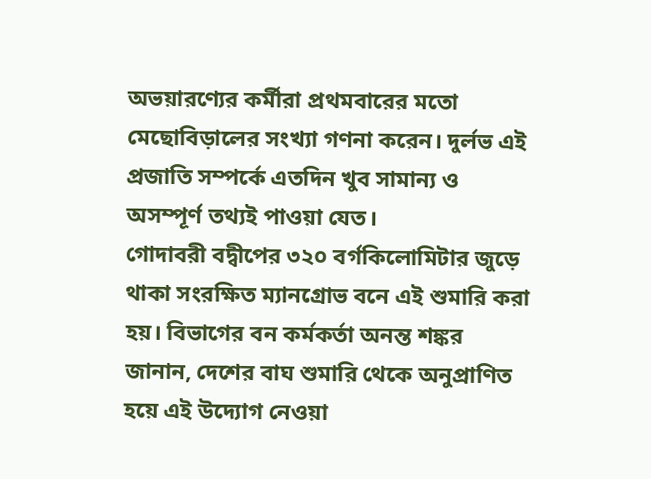অভয়ারণ্যের কর্মীরা প্রথমবারের মতো মেছোবিড়ালের সংখ্যা গণনা করেন। দুর্লভ এই প্রজাতি সম্পর্কে এতদিন খুব সামান্য ও অসম্পূর্ণ তথ্যই পাওয়া যেত।
গোদাবরী বদ্বীপের ৩২০ বর্গকিলোমিটার জুড়ে থাকা সংরক্ষিত ম্যানগ্রোভ বনে এই শুমারি করা হয়। বিভাগের বন কর্মকর্তা অনন্ত শঙ্কর জানান, দেশের বাঘ শুমারি থেকে অনুপ্রাণিত হয়ে এই উদ্যোগ নেওয়া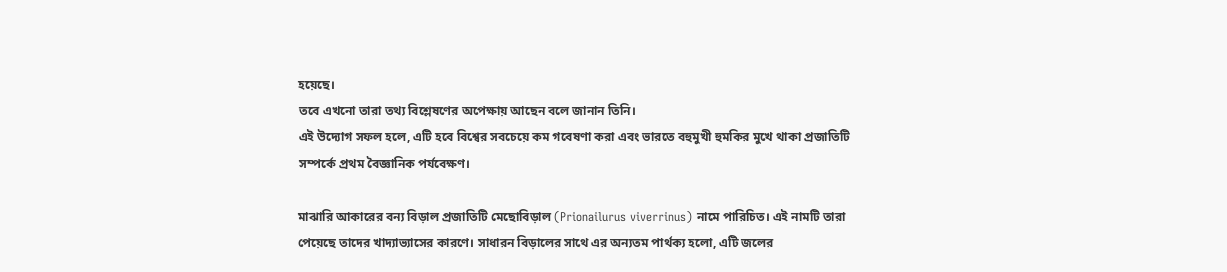হয়েছে।
তবে এখনো তারা তথ্য বিশ্লেষণের অপেক্ষায় আছেন বলে জানান তিনি।
এই উদ্যোগ সফল হলে, এটি হবে বিশ্বের সবচেয়ে কম গবেষণা করা এবং ভারতে বহুমুখী হুমকির মুখে থাকা প্রজাতিটি সম্পর্কে প্রথম বৈজ্ঞানিক পর্যবেক্ষণ।

মাঝারি আকারের বন্য বিড়াল প্রজাতিটি মেছোবিড়াল (Prionailurus viverrinus) নামে পারিচিত। এই নামটি তারা পেয়েছে তাদের খাদ্যাভ্যাসের কারণে। সাধারন বিড়ালের সাথে এর অন্যতম পার্থক্য হলো, এটি জলের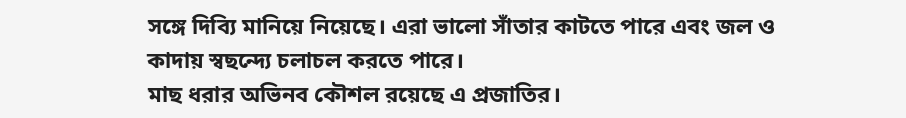সঙ্গে দিব্যি মানিয়ে নিয়েছে। এরা ভালো সাঁতার কাটতে পারে এবং জল ও কাদায় স্বছন্দ্যে চলাচল করতে পারে।
মাছ ধরার অভিনব কৌশল রয়েছে এ প্রজাতির।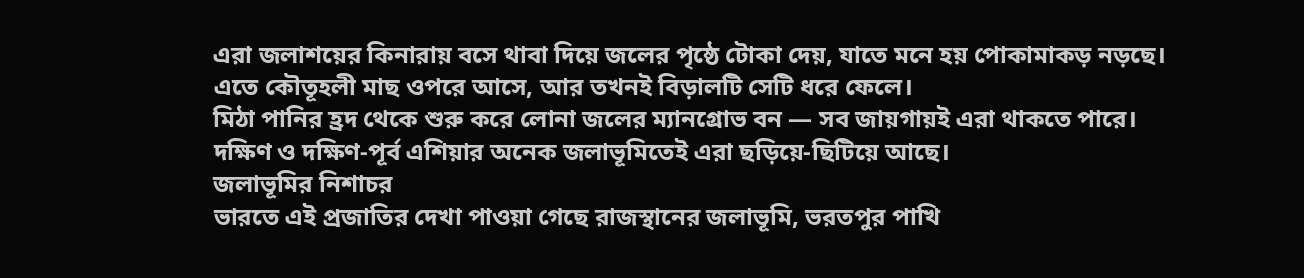এরা জলাশয়ের কিনারায় বসে থাবা দিয়ে জলের পৃষ্ঠে টোকা দেয়, যাতে মনে হয় পোকামাকড় নড়ছে। এতে কৌতূহলী মাছ ওপরে আসে, আর তখনই বিড়ালটি সেটি ধরে ফেলে।
মিঠা পানির হ্রদ থেকে শুরু করে লোনা জলের ম্যানগ্রোভ বন — সব জায়গায়ই এরা থাকতে পারে। দক্ষিণ ও দক্ষিণ-পূর্ব এশিয়ার অনেক জলাভূমিতেই এরা ছড়িয়ে-ছিটিয়ে আছে।
জলাভূমির নিশাচর
ভারতে এই প্রজাতির দেখা পাওয়া গেছে রাজস্থানের জলাভূমি, ভরতপুর পাখি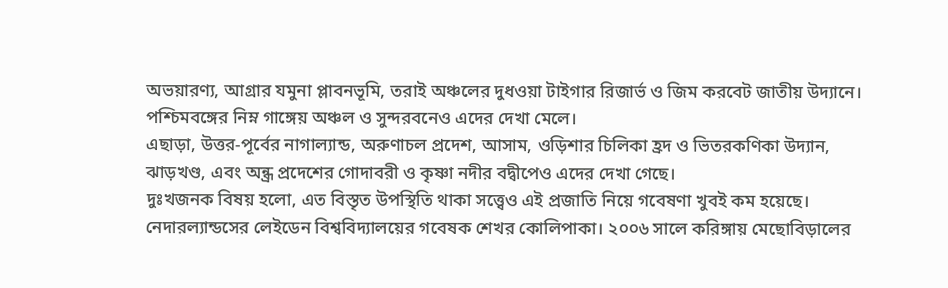অভয়ারণ্য, আগ্রার যমুনা প্লাবনভূমি, তরাই অঞ্চলের দুধওয়া টাইগার রিজার্ভ ও জিম করবেট জাতীয় উদ্যানে। পশ্চিমবঙ্গের নিম্ন গাঙ্গেয় অঞ্চল ও সুন্দরবনেও এদের দেখা মেলে।
এছাড়া, উত্তর-পূর্বের নাগাল্যান্ড, অরুণাচল প্রদেশ, আসাম, ওড়িশার চিলিকা হ্রদ ও ভিতরকণিকা উদ্যান, ঝাড়খণ্ড, এবং অন্ধ্র প্রদেশের গোদাবরী ও কৃষ্ণা নদীর বদ্বীপেও এদের দেখা গেছে।
দুঃখজনক বিষয় হলো, এত বিস্তৃত উপস্থিতি থাকা সত্ত্বেও এই প্রজাতি নিয়ে গবেষণা খুবই কম হয়েছে।
নেদারল্যান্ডসের লেইডেন বিশ্ববিদ্যালয়ের গবেষক শেখর কোলিপাকা। ২০০৬ সালে করিঙ্গায় মেছোবিড়ালের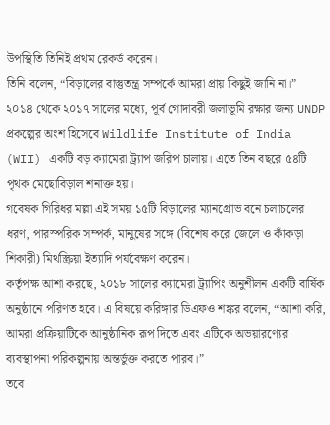উপস্থিতি তিনিই প্রথম রেকর্ড করেন।
তিনি বলেন, “বিড়ালের বাস্তুতন্ত্র সম্পর্কে আমরা প্রায় কিছুই জানি না।”
২০১৪ থেকে ২০১৭ সালের মধ্যে, পূর্ব গোদাবরী জলাভূমি রক্ষার জন্য UNDP প্রকল্পের অংশ হিসেবে Wildlife Institute of India (WII) একটি বড় ক্যামেরা ট্র্যাপ জরিপ চালায়। এতে তিন বছরে ৫৪টি পৃথক মেছোবিড়াল শনাক্ত হয়।
গবেষক গিরিধর মল্লা এই সময় ১৫টি বিড়ালের ম্যানগ্রোভ বনে চলাচলের ধরণ, পারস্পরিক সম্পর্ক, মানুষের সঙ্গে (বিশেষ করে জেলে ও কাঁকড়া শিকারী) মিথস্ক্রিয়া ইত্যাদি পর্যবেক্ষণ করেন।
কর্তৃপক্ষ আশা করছে, ২০১৮ সালের ক্যামেরা ট্র্যাপিং অনুশীলন একটি বার্ষিক অনুষ্ঠানে পরিণত হবে। এ বিষয়ে করিঙ্গার ডিএফও শঙ্কর বলেন, “আশা করি, আমরা প্রক্রিয়াটিকে আনুষ্ঠানিক রূপ দিতে এবং এটিকে অভয়ারণ্যের ব্যবস্থাপনা পরিকল্পনায় অন্তর্ভুক্ত করতে পারব।”
তবে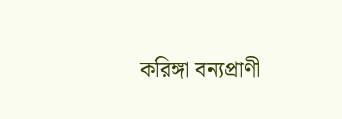করিঙ্গা বন্যপ্রাণী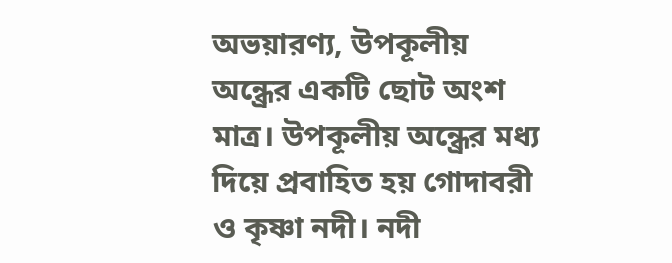অভয়ারণ্য, উপকূলীয় অন্ধ্রের একটি ছোট অংশ মাত্র। উপকূলীয় অন্ধ্রের মধ্য দিয়ে প্রবাহিত হয় গোদাবরী ও কৃষ্ণা নদী। নদী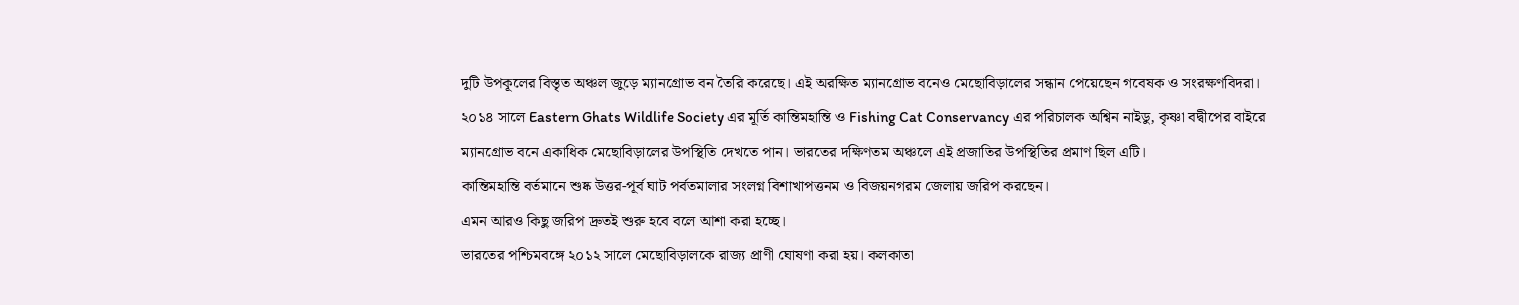দুটি উপকূলের বিস্তৃত অঞ্চল জুড়ে ম্যানগ্রোভ বন তৈরি করেছে। এই অরক্ষিত ম্যানগ্রোভ বনেও মেছোবিড়ালের সন্ধান পেয়েছেন গবেষক ও সংরক্ষণবিদরা।
২০১৪ সালে Eastern Ghats Wildlife Society এর মূর্তি কান্তিমহান্তি ও Fishing Cat Conservancy এর পরিচালক অশ্বিন নাইডু, কৃষ্ণা বদ্বীপের বাইরে ম্যানগ্রোভ বনে একাধিক মেছোবিড়ালের উপস্থিতি দেখতে পান। ভারতের দক্ষিণতম অঞ্চলে এই প্রজাতির উপস্থিতির প্রমাণ ছিল এটি।
কান্তিমহান্তি বর্তমানে শুষ্ক উত্তর-পূর্ব ঘাট পর্বতমালার সংলগ্ন বিশাখাপত্তনম ও বিজয়নগরম জেলায় জরিপ করছেন।
এমন আরও কিছু জরিপ দ্রুতই শুরু হবে বলে আশা করা হচ্ছে।
ভারতের পশ্চিমবঙ্গে ২০১২ সালে মেছোবিড়ালকে রাজ্য প্রাণী ঘোষণা করা হয়। কলকাতা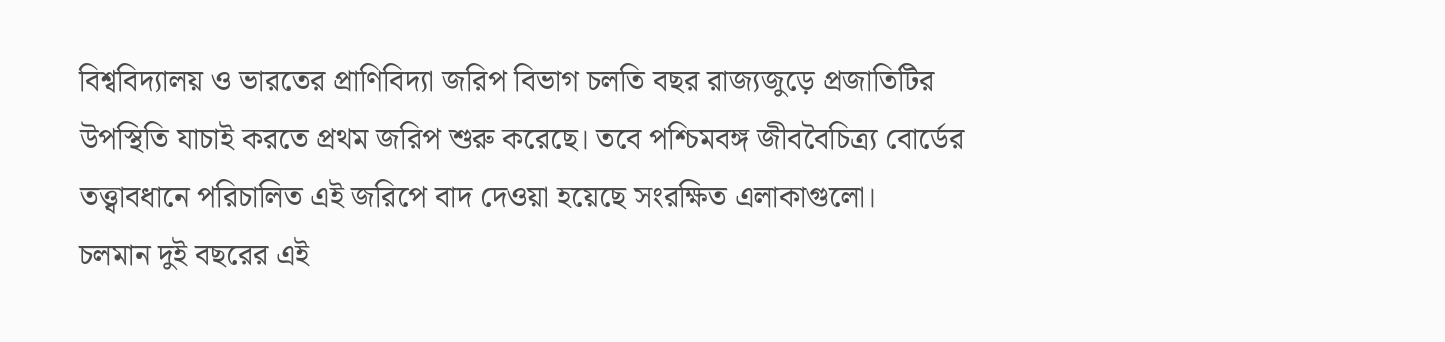বিশ্ববিদ্যালয় ও ভারতের প্রাণিবিদ্যা জরিপ বিভাগ চলতি বছর রাজ্যজুড়ে প্রজাতিটির উপস্থিতি যাচাই করতে প্রথম জরিপ শুরু করেছে। তবে পশ্চিমবঙ্গ জীববৈচিত্র্য বোর্ডের তত্ত্বাবধানে পরিচালিত এই জরিপে বাদ দেওয়া হয়েছে সংরক্ষিত এলাকাগুলো।
চলমান দুই বছরের এই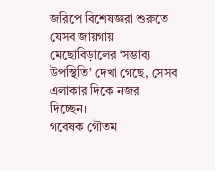জরিপে বিশেষজ্ঞরা শুরুতে যেসব জায়গায় মেছোবিড়ালের ‘সম্ভাব্য উপস্থিতি’ দেখা গেছে, সেসব এলাকার দিকে নজর দিচ্ছেন।
গবেষক গৌতম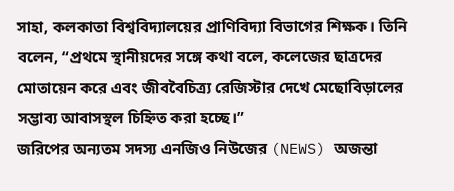সাহা, কলকাতা বিশ্ববিদ্যালয়ের প্রাণিবিদ্যা বিভাগের শিক্ষক। তিনি বলেন, “প্রথমে স্থানীয়দের সঙ্গে কথা বলে, কলেজের ছাত্রদের মোতায়েন করে এবং জীববৈচিত্র্য রেজিস্টার দেখে মেছোবিড়ালের সম্ভাব্য আবাসস্থল চিহ্নিত করা হচ্ছে।”
জরিপের অন্যতম সদস্য এনজিও নিউজের (NEWS) অজন্তা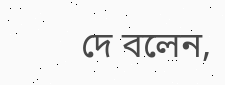দে বলেন,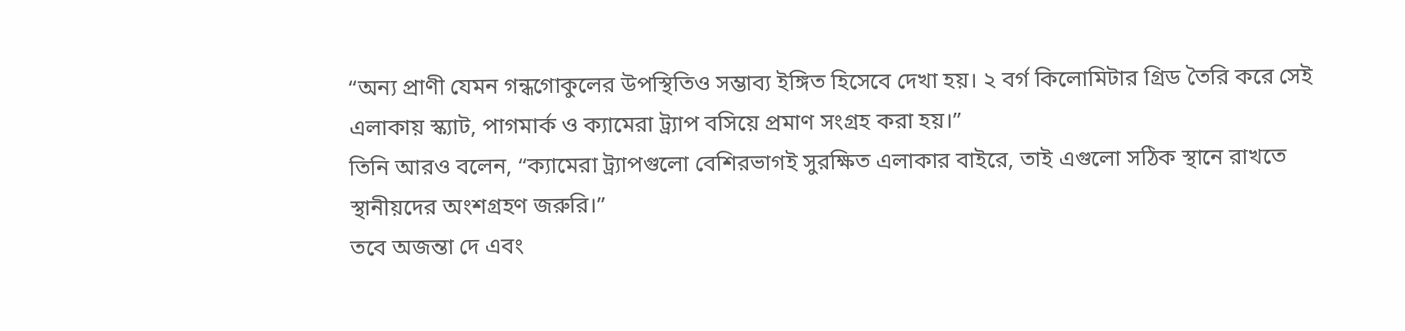“অন্য প্রাণী যেমন গন্ধগোকুলের উপস্থিতিও সম্ভাব্য ইঙ্গিত হিসেবে দেখা হয়। ২ বর্গ কিলোমিটার গ্রিড তৈরি করে সেই এলাকায় স্ক্যাট, পাগমার্ক ও ক্যামেরা ট্র্যাপ বসিয়ে প্রমাণ সংগ্রহ করা হয়।”
তিনি আরও বলেন, “ক্যামেরা ট্র্যাপগুলো বেশিরভাগই সুরক্ষিত এলাকার বাইরে, তাই এগুলো সঠিক স্থানে রাখতে স্থানীয়দের অংশগ্রহণ জরুরি।”
তবে অজন্তা দে এবং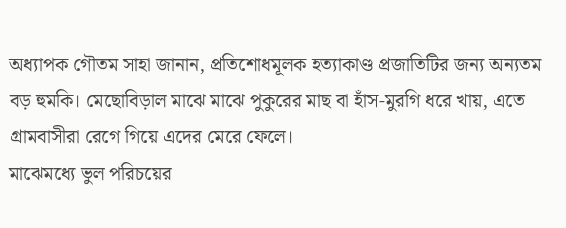অধ্যাপক গৌতম সাহা জানান, প্রতিশোধমূলক হত্যাকাণ্ড প্রজাতিটির জন্য অন্যতম বড় হুমকি। মেছোবিড়াল মাঝে মাঝে পুকুরের মাছ বা হাঁস-মুরগি ধরে খায়, এতে গ্রামবাসীরা রেগে গিয়ে এদের মেরে ফেলে।
মাঝেমধ্যে ভুল পরিচয়ের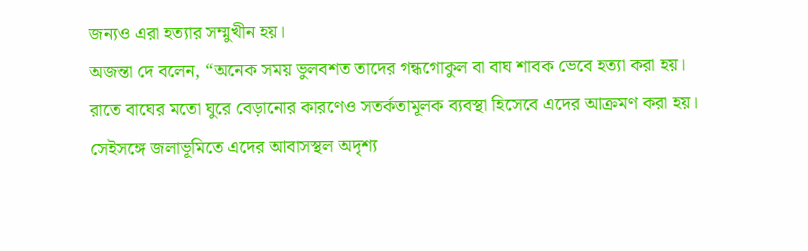জন্যও এরা হত্যার সম্মুখীন হয়।
অজন্তা দে বলেন, “অনেক সময় ভুলবশত তাদের গন্ধগোকুল বা বাঘ শাবক ভেবে হত্যা করা হয়। রাতে বাঘের মতো ঘুরে বেড়ানোর কারণেও সতর্কতামূলক ব্যবস্থা হিসেবে এদের আক্রমণ করা হয়। সেইসঙ্গে জলাভূমিতে এদের আবাসস্থল অদৃশ্য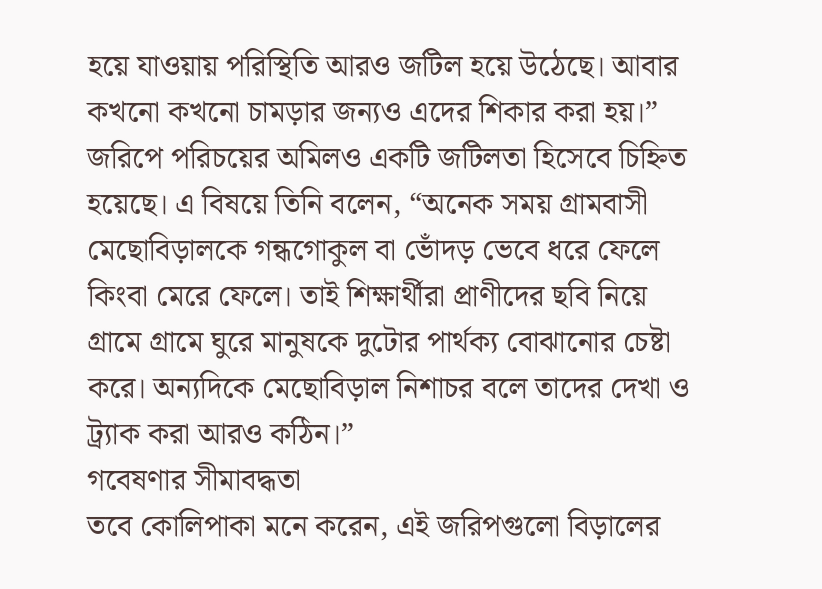হয়ে যাওয়ায় পরিস্থিতি আরও জটিল হয়ে উঠেছে। আবার কখনো কখনো চামড়ার জন্যও এদের শিকার করা হয়।”
জরিপে পরিচয়ের অমিলও একটি জটিলতা হিসেবে চিহ্নিত হয়েছে। এ বিষয়ে তিনি বলেন, “অনেক সময় গ্রামবাসী মেছোবিড়ালকে গন্ধগোকুল বা ভোঁদড় ভেবে ধরে ফেলে কিংবা মেরে ফেলে। তাই শিক্ষার্থীরা প্রাণীদের ছবি নিয়ে গ্রামে গ্রামে ঘুরে মানুষকে দুটোর পার্থক্য বোঝানোর চেষ্টা করে। অন্যদিকে মেছোবিড়াল নিশাচর বলে তাদের দেখা ও ট্র্যাক করা আরও কঠিন।”
গবেষণার সীমাবদ্ধতা
তবে কোলিপাকা মনে করেন, এই জরিপগুলো বিড়ালের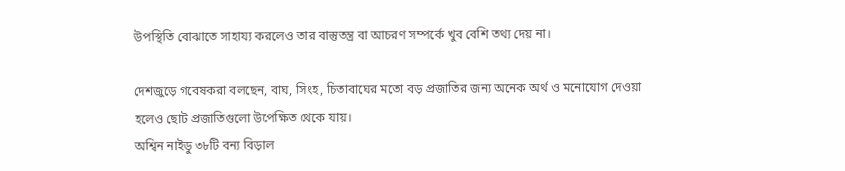উপস্থিতি বোঝাতে সাহায্য করলেও তার বাস্তুতন্ত্র বা আচরণ সম্পর্কে খুব বেশি তথ্য দেয় না।

দেশজুড়ে গবেষকরা বলছেন, বাঘ, সিংহ, চিতাবাঘের মতো বড় প্রজাতির জন্য অনেক অর্থ ও মনোযোগ দেওয়া হলেও ছোট প্রজাতিগুলো উপেক্ষিত থেকে যায়।
অশ্বিন নাইডু ৩৮টি বন্য বিড়াল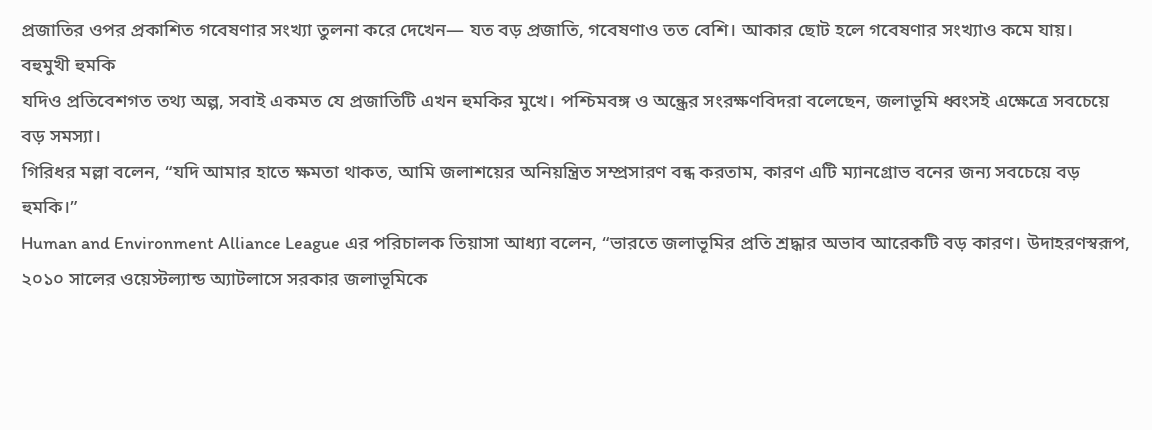প্রজাতির ওপর প্রকাশিত গবেষণার সংখ্যা তুলনা করে দেখেন— যত বড় প্রজাতি, গবেষণাও তত বেশি। আকার ছোট হলে গবেষণার সংখ্যাও কমে যায়।
বহুমুখী হুমকি
যদিও প্রতিবেশগত তথ্য অল্প, সবাই একমত যে প্রজাতিটি এখন হুমকির মুখে। পশ্চিমবঙ্গ ও অন্ধ্রের সংরক্ষণবিদরা বলেছেন, জলাভূমি ধ্বংসই এক্ষেত্রে সবচেয়ে বড় সমস্যা।
গিরিধর মল্লা বলেন, “যদি আমার হাতে ক্ষমতা থাকত, আমি জলাশয়ের অনিয়ন্ত্রিত সম্প্রসারণ বন্ধ করতাম, কারণ এটি ম্যানগ্রোভ বনের জন্য সবচেয়ে বড় হুমকি।”
Human and Environment Alliance League এর পরিচালক তিয়াসা আধ্যা বলেন, “ভারতে জলাভূমির প্রতি শ্রদ্ধার অভাব আরেকটি বড় কারণ। উদাহরণস্বরূপ, ২০১০ সালের ওয়েস্টল্যান্ড অ্যাটলাসে সরকার জলাভূমিকে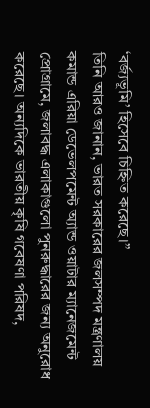‘বর্জ্যভূমি’ হিসেবে চিহ্নিত করেছে।”
তিনি আরও জানান, ভারত সরকারের জলসম্পদ মন্ত্রণালয় কমান্ড এরিয়া ডেভেলপমেন্ট অ্যান্ড ওয়াটার ম্যানেজমেন্ট প্রোগ্রামে, জলাবদ্ধ এলাকাগুলো পুনরুদ্ধারের জন্য অনুরোধ করেছে। অন্যদিকে ভারতীয় কৃষি গবেষণা পরিষদ,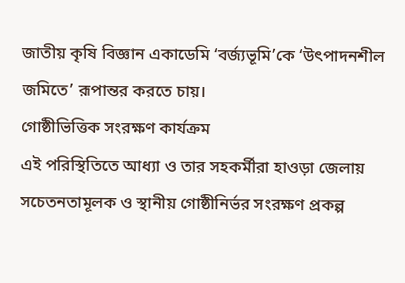জাতীয় কৃষি বিজ্ঞান একাডেমি ‘বর্জ্যভূমি’কে ‘উৎপাদনশীল জমিতে’ রূপান্তর করতে চায়।
গোষ্ঠীভিত্তিক সংরক্ষণ কার্যক্রম
এই পরিস্থিতিতে আধ্যা ও তার সহকর্মীরা হাওড়া জেলায় সচেতনতামূলক ও স্থানীয় গোষ্ঠীনির্ভর সংরক্ষণ প্রকল্প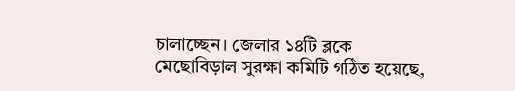চালাচ্ছেন। জেলার ১৪টি ব্লকে মেছোবিড়াল সুরক্ষা কমিটি গঠিত হয়েছে,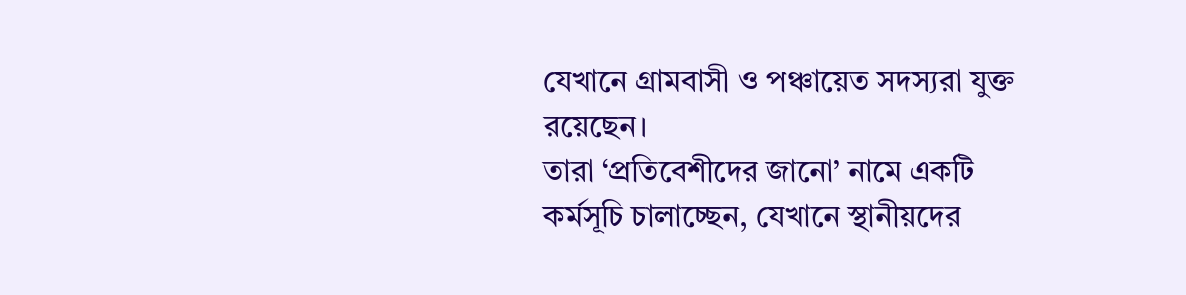যেখানে গ্রামবাসী ও পঞ্চায়েত সদস্যরা যুক্ত রয়েছেন।
তারা ‘প্রতিবেশীদের জানো’ নামে একটি কর্মসূচি চালাচ্ছেন, যেখানে স্থানীয়দের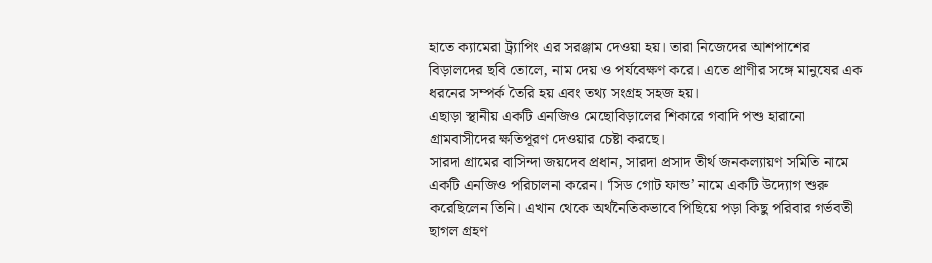হাতে ক্যামেরা ট্র্যাপিং এর সরঞ্জাম দেওয়া হয়। তারা নিজেদের আশপাশের বিড়ালদের ছবি তোলে, নাম দেয় ও পর্যবেক্ষণ করে। এতে প্রাণীর সঙ্গে মানুষের এক ধরনের সম্পর্ক তৈরি হয় এবং তথ্য সংগ্রহ সহজ হয়।
এছাড়া স্থানীয় একটি এনজিও মেছোবিড়ালের শিকারে গবাদি পশু হারানো গ্রামবাসীদের ক্ষতিপূরণ দেওয়ার চেষ্টা করছে।
সারদা গ্রামের বাসিন্দা জয়দেব প্রধান, সারদা প্রসাদ তীর্থ জনকল্যায়ণ সমিতি নামে একটি এনজিও পরিচালনা করেন। ‘সিড গোট ফান্ড’ নামে একটি উদ্যোগ শুরু করেছিলেন তিনি। এখান থেকে অর্থনৈতিকভাবে পিছিয়ে পড়া কিছু পরিবার গর্ভবতী ছাগল গ্রহণ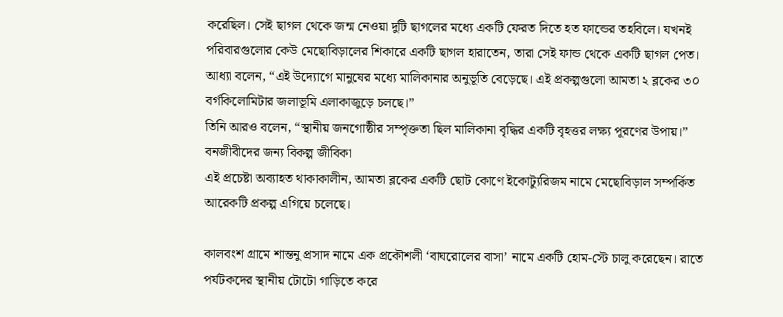করেছিল। সেই ছাগল থেকে জন্ম নেওয়া দুটি ছাগলের মধ্যে একটি ফেরত দিতে হত ফান্ডের তহবিলে। যখনই পরিবারগুলোর কেউ মেছোবিড়ালের শিকারে একটি ছাগল হারাতেন, তারা সেই ফান্ড থেকে একটি ছাগল পেত।
আধ্যা বলেন, “এই উদ্যোগে মানুষের মধ্যে মালিকানার অনুভূতি বেড়েছে। এই প্রকল্পগুলো আমতা ২ ব্লকের ৩০ বর্গকিলোমিটার জলাভূমি এলাকাজুড়ে চলছে।”
তিনি আরও বলেন, “স্থানীয় জনগোষ্ঠীর সম্পৃক্ততা ছিল মালিকানা বৃদ্ধির একটি বৃহত্তর লক্ষ্য পূরণের উপায়।”
বনজীবীদের জন্য বিকল্প জীবিকা
এই প্রচেষ্টা অব্যাহত থাকাকালীন, আমতা ব্লকের একটি ছোট কোণে ইকোট্যুরিজম নামে মেছোবিড়াল সম্পর্কিত আরেকটি প্রকল্প এগিয়ে চলেছে।

কালবংশ গ্রামে শান্তনু প্রসাদ নামে এক প্রকৌশলী ‘বাঘরোলের বাসা’ নামে একটি হোম-স্টে চালু করেছেন। রাতে পর্যটকদের স্থানীয় টোটো গাড়িতে করে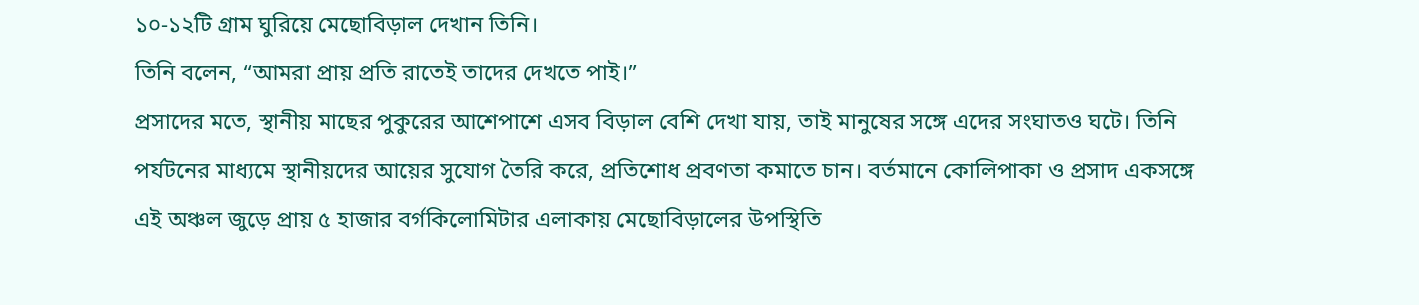১০-১২টি গ্রাম ঘুরিয়ে মেছোবিড়াল দেখান তিনি।
তিনি বলেন, “আমরা প্রায় প্রতি রাতেই তাদের দেখতে পাই।”
প্রসাদের মতে, স্থানীয় মাছের পুকুরের আশেপাশে এসব বিড়াল বেশি দেখা যায়, তাই মানুষের সঙ্গে এদের সংঘাতও ঘটে। তিনি পর্যটনের মাধ্যমে স্থানীয়দের আয়ের সুযোগ তৈরি করে, প্রতিশোধ প্রবণতা কমাতে চান। বর্তমানে কোলিপাকা ও প্রসাদ একসঙ্গে এই অঞ্চল জুড়ে প্রায় ৫ হাজার বর্গকিলোমিটার এলাকায় মেছোবিড়ালের উপস্থিতি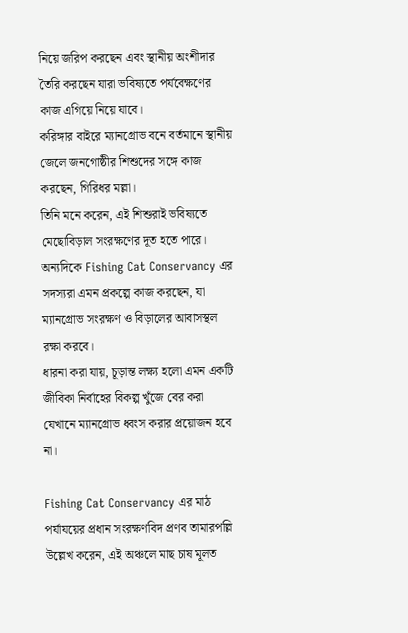নিয়ে জরিপ করছেন এবং স্থানীয় অংশীদার তৈরি করছেন যারা ভবিষ্যতে পর্যবেক্ষণের কাজ এগিয়ে নিয়ে যাবে।
করিঙ্গার বাইরে ম্যানগ্রোভ বনে বর্তমানে স্থানীয় জেলে জনগোষ্ঠীর শিশুদের সঙ্গে কাজ করছেন, গিরিধর মল্লা।
তিনি মনে করেন, এই শিশুরাই ভবিষ্যতে মেছোবিড়াল সংরক্ষণের দূত হতে পারে।
অন্যদিকে Fishing Cat Conservancy এর সদস্যরা এমন প্রকল্পে কাজ করছেন, যা ম্যানগ্রোভ সংরক্ষণ ও বিড়ালের আবাসস্থল রক্ষা করবে।
ধারনা করা যায়, চূড়ান্ত লক্ষ্য হলো এমন একটি জীবিকা নির্বাহের বিকল্প খুঁজে বের করা যেখানে ম্যানগ্রোভ ধ্বংস করার প্রয়োজন হবে না।

Fishing Cat Conservancy এর মাঠ পর্যাযয়ের প্রধান সংরক্ষণবিদ প্রণব তামারপল্লি উল্লেখ করেন, এই অঞ্চলে মাছ চাষ মূলত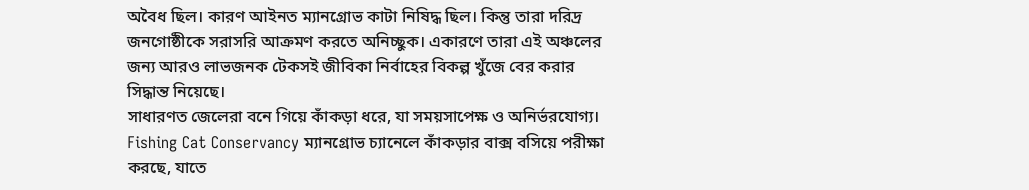অবৈধ ছিল। কারণ আইনত ম্যানগ্রোভ কাটা নিষিদ্ধ ছিল। কিন্তু তারা দরিদ্র জনগোষ্ঠীকে সরাসরি আক্রমণ করতে অনিচ্ছুক। একারণে তারা এই অঞ্চলের জন্য আরও লাভজনক টেকসই জীবিকা নির্বাহের বিকল্প খুঁজে বের করার সিদ্ধান্ত নিয়েছে।
সাধারণত জেলেরা বনে গিয়ে কাঁকড়া ধরে, যা সময়সাপেক্ষ ও অনির্ভরযোগ্য। Fishing Cat Conservancy ম্যানগ্রোভ চ্যানেলে কাঁকড়ার বাক্স বসিয়ে পরীক্ষা করছে, যাতে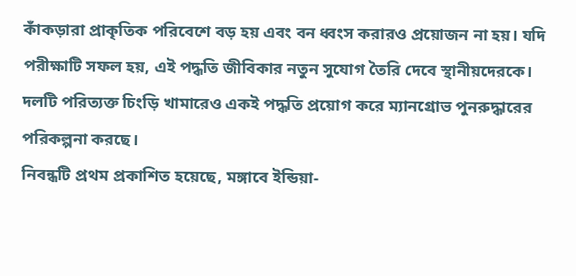কাঁকড়ারা প্রাকৃতিক পরিবেশে বড় হয় এবং বন ধ্বংস করারও প্রয়োজন না হয়। যদি পরীক্ষাটি সফল হয়, এই পদ্ধতি জীবিকার নতুন সুযোগ তৈরি দেবে স্থানীয়দেরকে। দলটি পরিত্যক্ত চিংড়ি খামারেও একই পদ্ধতি প্রয়োগ করে ম্যানগ্রোভ পুনরুদ্ধারের পরিকল্পনা করছে।
নিবন্ধটি প্রথম প্রকাশিত হয়েছে, মঙ্গাবে ইন্ডিয়া-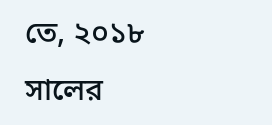তে, ২০১৮ সালের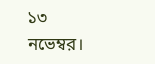১৩ নভেম্বর।